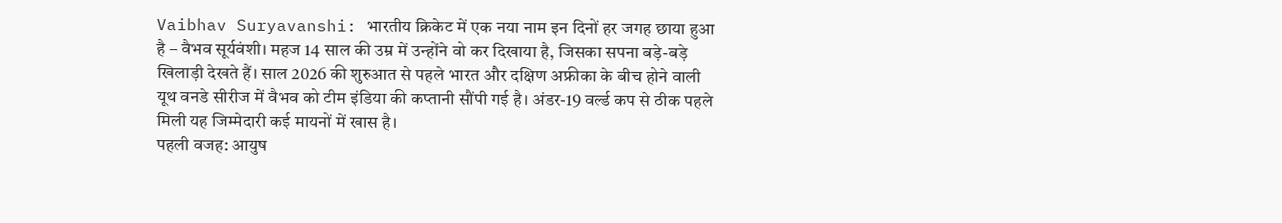Vaibhav Suryavanshi: भारतीय क्रिकेट में एक नया नाम इन दिनों हर जगह छाया हुआ है – वैभव सूर्यवंशी। महज 14 साल की उम्र में उन्होंने वो कर दिखाया है, जिसका सपना बड़े-बड़े खिलाड़ी देखते हैं। साल 2026 की शुरुआत से पहले भारत और दक्षिण अफ्रीका के बीच होने वाली यूथ वनडे सीरीज में वैभव को टीम इंडिया की कप्तानी सौंपी गई है। अंडर-19 वर्ल्ड कप से ठीक पहले मिली यह जिम्मेदारी कई मायनों में खास है।
पहली वजह: आयुष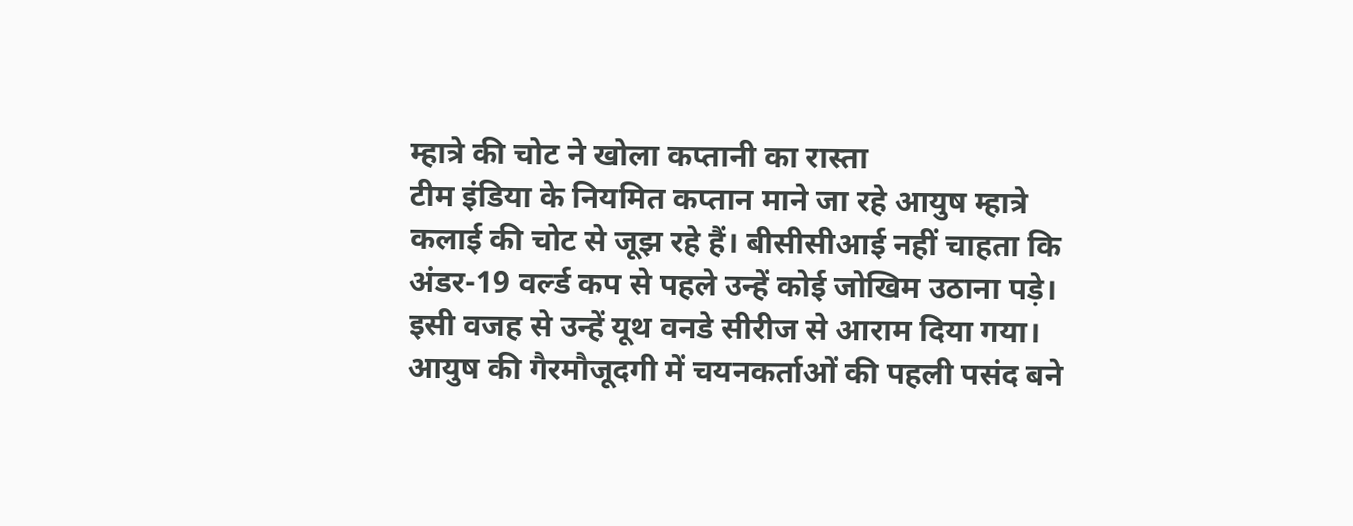म्हात्रे की चोट ने खोला कप्तानी का रास्ता
टीम इंडिया के नियमित कप्तान माने जा रहे आयुष म्हात्रे कलाई की चोट से जूझ रहे हैं। बीसीसीआई नहीं चाहता कि अंडर-19 वर्ल्ड कप से पहले उन्हें कोई जोखिम उठाना पड़े। इसी वजह से उन्हें यूथ वनडे सीरीज से आराम दिया गया। आयुष की गैरमौजूदगी में चयनकर्ताओं की पहली पसंद बने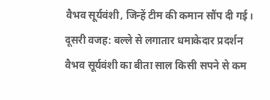वैभव सूर्यवंशी, जिन्हें टीम की कमान सौंप दी गई।
दूसरी वजह: बल्ले से लगातार धमाकेदार प्रदर्शन
वैभव सूर्यवंशी का बीता साल किसी सपने से कम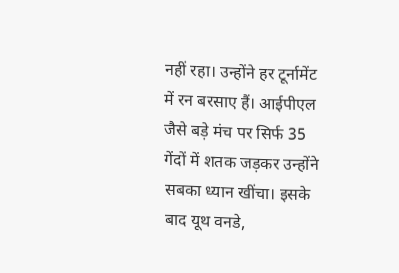नहीं रहा। उन्होंने हर टूर्नामेंट में रन बरसाए हैं। आईपीएल जैसे बड़े मंच पर सिर्फ 35 गेंदों में शतक जड़कर उन्होंने सबका ध्यान खींचा। इसके बाद यूथ वनडे,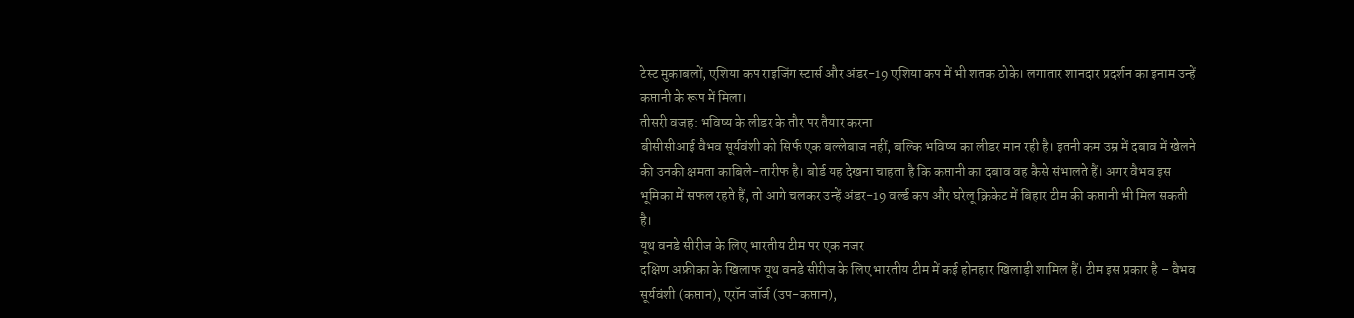टेस्ट मुकाबलों, एशिया कप राइजिंग स्टार्स और अंडर-19 एशिया कप में भी शतक ठोके। लगातार शानदार प्रदर्शन का इनाम उन्हें कप्तानी के रूप में मिला।
तीसरी वजह: भविष्य के लीडर के तौर पर तैयार करना
बीसीसीआई वैभव सूर्यवंशी को सिर्फ एक बल्लेबाज नहीं, बल्कि भविष्य का लीडर मान रही है। इतनी कम उम्र में दबाव में खेलने की उनकी क्षमता काबिले-तारीफ है। बोर्ड यह देखना चाहता है कि कप्तानी का दबाव वह कैसे संभालते हैं। अगर वैभव इस भूमिका में सफल रहते हैं, तो आगे चलकर उन्हें अंडर-19 वर्ल्ड कप और घरेलू क्रिकेट में बिहार टीम की कप्तानी भी मिल सकती है।
यूथ वनडे सीरीज के लिए भारतीय टीम पर एक नजर
दक्षिण अफ्रीका के खिलाफ यूथ वनडे सीरीज के लिए भारतीय टीम में कई होनहार खिलाड़ी शामिल हैं। टीम इस प्रकार है – वैभव सूर्यवंशी (कप्तान), एरॉन जॉर्ज (उप-कप्तान),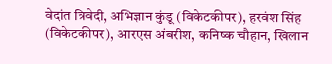वेदांत त्रिवेदी, अभिज्ञान कुंडू (विकेटकीपर), हरवंश सिंह (विकेटकीपर), आरएस अंबरीश, कनिष्क चौहान, खिलान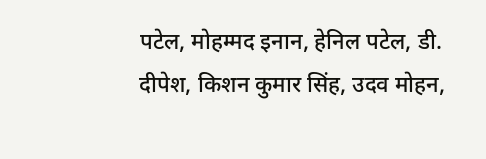पटेल, मोहम्मद इनान, हेनिल पटेल, डी. दीपेश, किशन कुमार सिंह, उदव मोहन,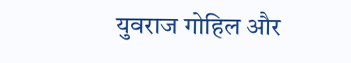युवराज गोहिल और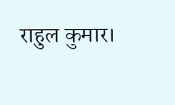राहुल कुमार।